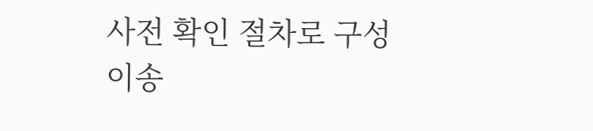사전 확인 절차로 구성
이송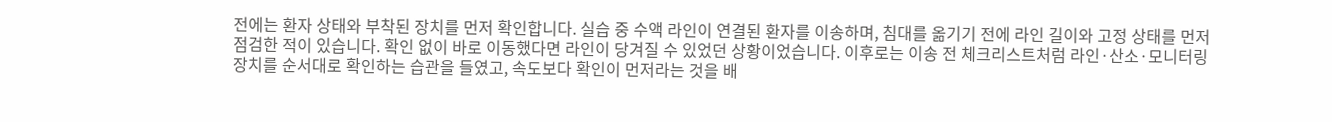전에는 환자 상태와 부착된 장치를 먼저 확인합니다. 실습 중 수액 라인이 연결된 환자를 이송하며, 침대를 옮기기 전에 라인 길이와 고정 상태를 먼저 점검한 적이 있습니다. 확인 없이 바로 이동했다면 라인이 당겨질 수 있었던 상황이었습니다. 이후로는 이송 전 체크리스트처럼 라인·산소·모니터링 장치를 순서대로 확인하는 습관을 들였고, 속도보다 확인이 먼저라는 것을 배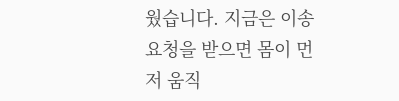웠습니다. 지금은 이송 요청을 받으면 몸이 먼저 움직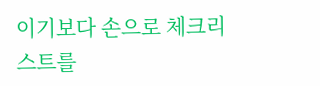이기보다 손으로 체크리스트를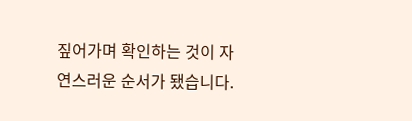짚어가며 확인하는 것이 자연스러운 순서가 됐습니다.